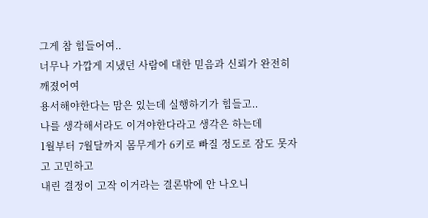그게 참 힘들어여..
너무나 가깝게 지냈던 사람에 대한 믿음과 신뢰가 완전히 깨졌어여
용서해야한다는 맘은 있는데 실행하기가 힘들고..
나를 생각해서라도 이겨야한다라고 생각은 하는데
1월부터 7월달까지 몸무게가 6키로 빠질 정도로 잠도 못자고 고민하고
내린 결정이 고작 이거라는 결론밖에 안 나오니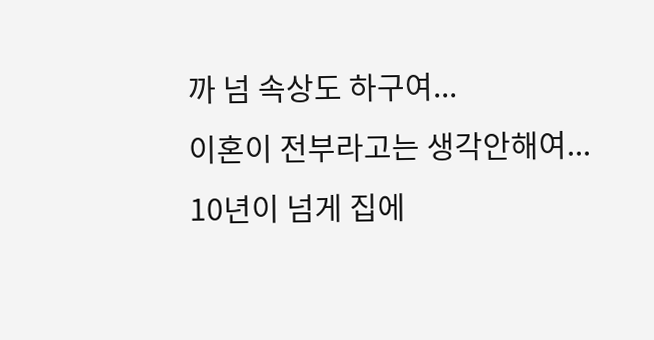까 넘 속상도 하구여...
이혼이 전부라고는 생각안해여...
10년이 넘게 집에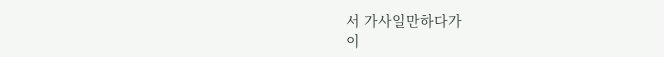서 가사일만하다가
이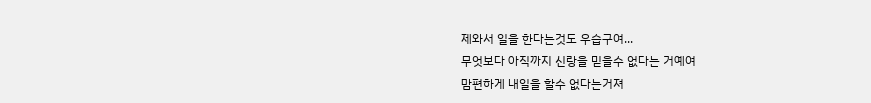제와서 일을 한다는것도 우습구여...
무엇보다 아직까지 신랑을 믿을수 없다는 거예여
맘편하게 내일을 할수 없다는거져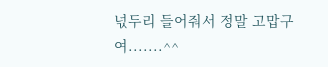넋두리 들어줘서 정말 고맙구여.......^^